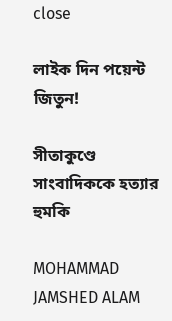close

লাইক দিন পয়েন্ট জিতুন!

সীতাকুণ্ডে সাংবাদিককে হত্যার হুমকি

MOHAMMAD JAMSHED ALAM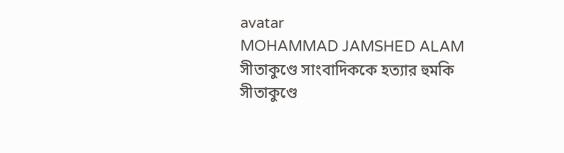avatar
MOHAMMAD JAMSHED ALAM
সীতাকুণ্ডে সাংবাদিককে হত্যার হুমকি
সীতাকুণ্ডে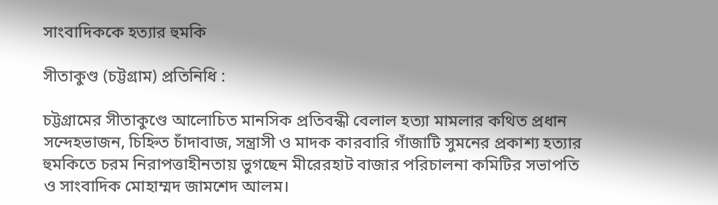সাংবাদিককে হত্যার হুমকি

সীতাকুণ্ড (চট্টগ্রাম) প্রতিনিধি :

চট্টগ্রামের সীতাকুণ্ডে আলোচিত মানসিক প্রতিবন্ধী বেলাল হত্যা মামলার কথিত প্রধান সন্দেহভাজন, চিহ্নিত চাঁদাবাজ, সন্ত্রাসী ও মাদক কারবারি গাঁজাটি সুমনের প্রকাশ্য হত্যার হুমকিতে চরম নিরাপত্তাহীনতায় ভুগছেন মীরেরহাট বাজার পরিচালনা কমিটির সভাপতি ও সাংবাদিক মোহাম্মদ জামশেদ আলম।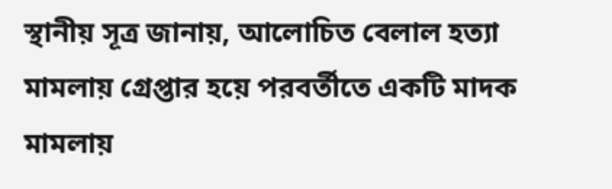স্থানীয় সূত্র জানায়, আলোচিত বেলাল হত্যা মামলায় গ্রেপ্তার হয়ে পরবর্তীতে একটি মাদক মামলায়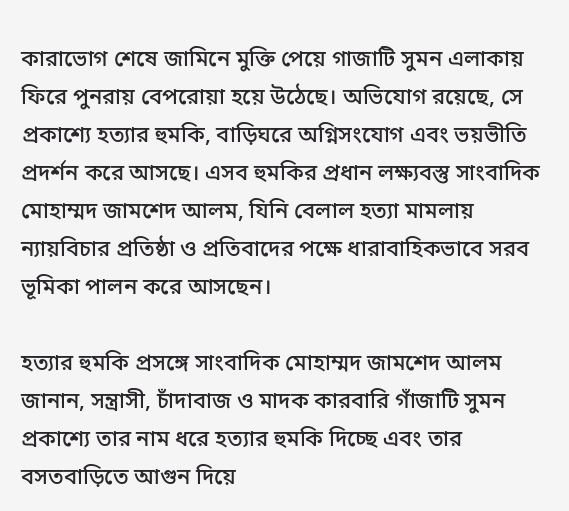কারাভোগ শেষে জামিনে মুক্তি পেয়ে গাজাটি সুমন এলাকায় ফিরে পুনরায় বেপরোয়া হয়ে উঠেছে। অভিযোগ রয়েছে, সে প্রকাশ্যে হত্যার হুমকি, বাড়িঘরে অগ্নিসংযোগ এবং ভয়ভীতি প্রদর্শন করে আসছে। এসব হুমকির প্রধান লক্ষ্যবস্তু সাংবাদিক মোহাম্মদ জামশেদ আলম, যিনি বেলাল হত্যা মামলায় ন্যায়বিচার প্রতিষ্ঠা ও প্রতিবাদের পক্ষে ধারাবাহিকভাবে সরব ভূমিকা পালন করে আসছেন।

হত্যার হুমকি প্রসঙ্গে সাংবাদিক মোহাম্মদ জামশেদ আলম জানান, সন্ত্রাসী, চাঁদাবাজ ও মাদক কারবারি গাঁজাটি সুমন প্রকাশ্যে তার নাম ধরে হত্যার হুমকি দিচ্ছে এবং তার বসতবাড়িতে আগুন দিয়ে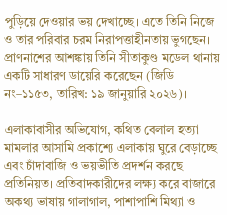পুড়িয়ে দেওয়ার ভয় দেখাচ্ছে। এতে তিনি নিজে ও তার পরিবার চরম নিরাপত্তাহীনতায় ভুগছেন। প্রাণনাশের আশঙ্কায় তিনি সীতাকুণ্ড মডেল থানায় একটি সাধারণ ডায়েরি করেছেন (জিডি নং–১১৫৩, তারিখ: ১৯ জানুয়ারি ২০২৬)।

এলাকাবাসীর অভিযোগ, কথিত বেলাল হত্যা মামলার আসামি প্রকাশ্যে এলাকায় ঘুরে বেড়াচ্ছে এবং চাঁদাবাজি ও ভয়ভীতি প্রদর্শন করছে প্রতিনিয়ত। প্রতিবাদকারীদের লক্ষ্য করে বাজারে অকথ্য ভাষায় গালাগাল, পাশাপাশি মিথ্যা ও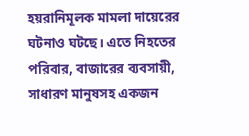হয়রানিমূলক মামলা দায়েরের ঘটনাও ঘটছে। এতে নিহতের পরিবার, বাজারের ব্যবসায়ী, সাধারণ মানুষসহ একজন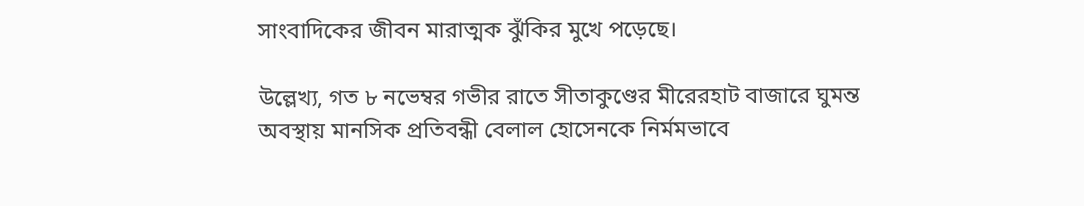সাংবাদিকের জীবন মারাত্মক ঝুঁকির মুখে পড়েছে।

উল্লেখ্য, গত ৮ নভেম্বর গভীর রাতে সীতাকুণ্ডের মীরেরহাট বাজারে ঘুমন্ত অবস্থায় মানসিক প্রতিবন্ধী বেলাল হোসেনকে নির্মমভাবে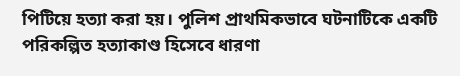পিটিয়ে হত্যা করা হয়। পুলিশ প্রাথমিকভাবে ঘটনাটিকে একটি পরিকল্পিত হত্যাকাণ্ড হিসেবে ধারণা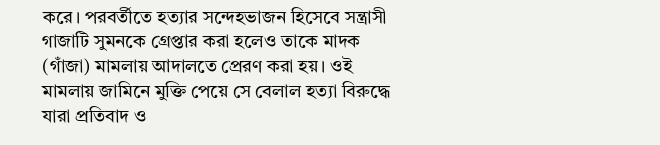করে। পরবর্তীতে হত্যার সন্দেহভাজন হিসেবে সন্ত্রাসী গাজাটি সুমনকে গ্রেপ্তার করা হলেও তাকে মাদক (গাঁজা) মামলায় আদালতে প্রেরণ করা হয়। ওই মামলায় জামিনে মুক্তি পেয়ে সে বেলাল হত্যা বিরুদ্ধে যারা প্রতিবাদ ও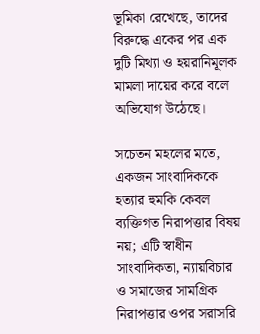ভূমিকা রেখেছে, তাদের বিরুদ্ধে একের পর এক দুটি মিথ্যা ও হয়রানিমূলক মামলা দায়ের করে বলে অভিযোগ উঠেছে।

সচেতন মহলের মতে, একজন সাংবাদিককে হত্যার হুমকি কেবল ব্যক্তিগত নিরাপত্তার বিষয় নয়; এটি স্বাধীন সাংবাদিকতা, ন্যায়বিচার ও সমাজের সামগ্রিক নিরাপত্তার ওপর সরাসরি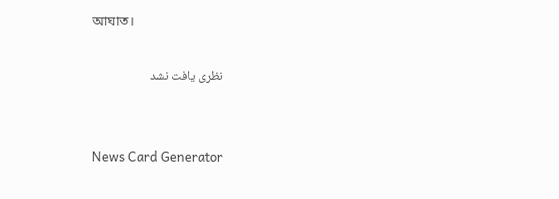আঘাত।

نظری یافت نشد


News Card Generator